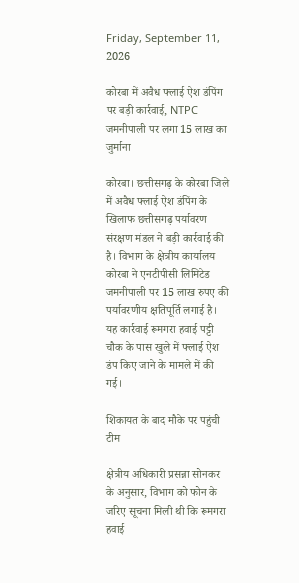Friday, September 11, 2026

कोरबा में अवैध फ्लाई ऐश डंपिंग पर बड़ी कार्रवाई, NTPC जमनीपाली पर लगा 15 लाख का जुर्माना

कोरबा। छत्तीसगढ़ के कोरबा जिले में अवैध फ्लाई ऐश डंपिंग के खिलाफ छत्तीसगढ़ पर्यावरण संरक्षण मंडल ने बड़ी कार्रवाई की है। विभाग के क्षेत्रीय कार्यालय कोरबा ने एनटीपीसी लिमिटेड जमनीपाली पर 15 लाख रुपए की पर्यावरणीय क्षतिपूर्ति लगाई है। यह कार्रवाई रूमगरा हवाई पट्टी चौक के पास खुले में फ्लाई ऐश डंप किए जाने के मामले में की गई।

शिकायत के बाद मौके पर पहुंची टीम

क्षेत्रीय अधिकारी प्रसन्ना सोनकर के अनुसार, विभाग को फोन के जरिए सूचना मिली थी कि रूमगरा हवाई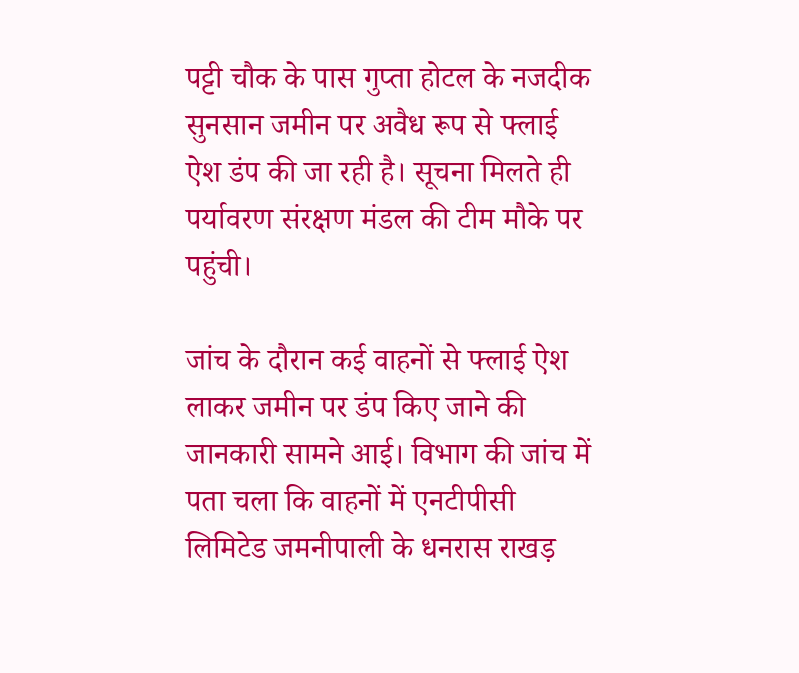पट्टी चौक के पास गुप्ता होटल के नजदीक सुनसान जमीन पर अवैध रूप से फ्लाई ऐश डंप की जा रही है। सूचना मिलते ही पर्यावरण संरक्षण मंडल की टीम मौके पर पहुंची।

जांच के दौरान कई वाहनों से फ्लाई ऐश लाकर जमीन पर डंप किए जाने की जानकारी सामने आई। विभाग की जांच में पता चला कि वाहनों में एनटीपीसी लिमिटेड जमनीपाली के धनरास राखड़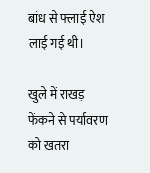बांध से फ्लाई ऐश लाई गई थी।

खुले में राखड़ फेंकने से पर्यावरण को खतरा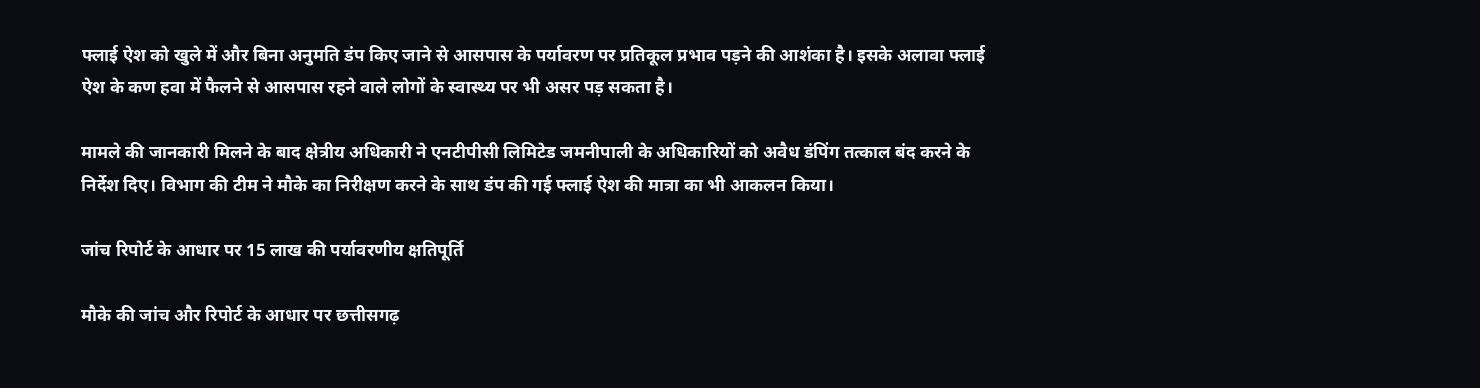फ्लाई ऐश को खुले में और बिना अनुमति डंप किए जाने से आसपास के पर्यावरण पर प्रतिकूल प्रभाव पड़ने की आशंका है। इसके अलावा फ्लाई ऐश के कण हवा में फैलने से आसपास रहने वाले लोगों के स्वास्थ्य पर भी असर पड़ सकता है।

मामले की जानकारी मिलने के बाद क्षेत्रीय अधिकारी ने एनटीपीसी लिमिटेड जमनीपाली के अधिकारियों को अवैध डंपिंग तत्काल बंद करने के निर्देश दिए। विभाग की टीम ने मौके का निरीक्षण करने के साथ डंप की गई फ्लाई ऐश की मात्रा का भी आकलन किया।

जांच रिपोर्ट के आधार पर 15 लाख की पर्यावरणीय क्षतिपूर्ति

मौके की जांच और रिपोर्ट के आधार पर छत्तीसगढ़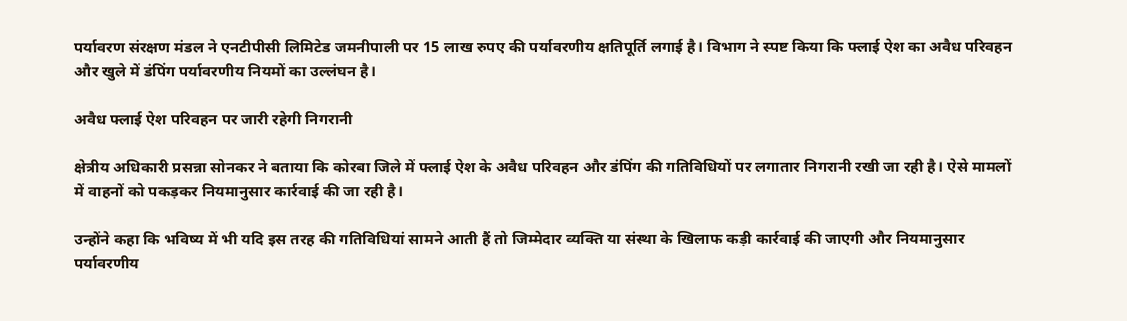पर्यावरण संरक्षण मंडल ने एनटीपीसी लिमिटेड जमनीपाली पर 15 लाख रुपए की पर्यावरणीय क्षतिपूर्ति लगाई है। विभाग ने स्पष्ट किया कि फ्लाई ऐश का अवैध परिवहन और खुले में डंपिंग पर्यावरणीय नियमों का उल्लंघन है।

अवैध फ्लाई ऐश परिवहन पर जारी रहेगी निगरानी

क्षेत्रीय अधिकारी प्रसन्ना सोनकर ने बताया कि कोरबा जिले में फ्लाई ऐश के अवैध परिवहन और डंपिंग की गतिविधियों पर लगातार निगरानी रखी जा रही है। ऐसे मामलों में वाहनों को पकड़कर नियमानुसार कार्रवाई की जा रही है।

उन्होंने कहा कि भविष्य में भी यदि इस तरह की गतिविधियां सामने आती हैं तो जिम्मेदार व्यक्ति या संस्था के खिलाफ कड़ी कार्रवाई की जाएगी और नियमानुसार पर्यावरणीय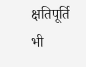क्षतिपूर्ति भी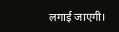लगाई जाएगी।